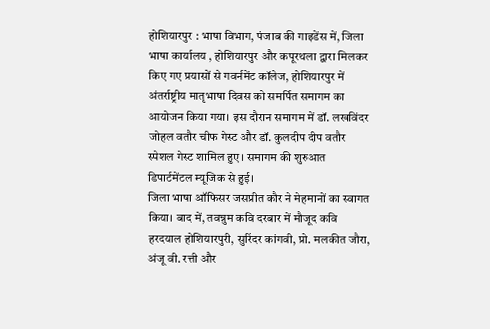होशियारपुर : भाषा विभाग, पंजाब की गाइडेंस में, जिला भाषा कार्यालय , होशियारपुर और कपूरथला द्वारा मिलकर किए गए प्रयासों से गवर्नमेंट कॉलेज, होशियारपुर में अंतर्राष्ट्रीय मातृभाषा दिवस को समर्पित समागम का आयोजन किया गया। इस दौरान समागम में डॉ. लखविंदर जोहल वतौर चीफ गेस्ट और डॉ. कुलदीप दीप वतौर स्पेशल गेस्ट शामिल हुए। समागम की शुरुआत डिपार्टमेंटल म्यूजिक से हुई।
जिला भाषा ऑफिसर जसप्रीत कौर ने मेहमानों का स्वागत किया। बाद में, तवन्नुम कवि दरबार में मौजूद कवि हरदयाल होशियारपुरी, सुरिंदर कांगवी, प्रो. मलकीत जौरा, अंजू वी. रत्ती और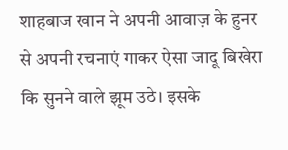शाहबाज खान ने अपनी आवाज़ के हुनर से अपनी रचनाएं गाकर ऐसा जादू बिखेरा कि सुनने वाले झूम उठे। इसके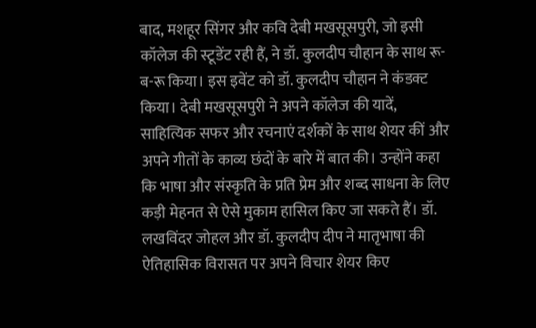बाद, मशहूर सिंगर और कवि देबी मखसूसपुरी, जो इसी कॉलेज की स्टूडेंट रही हैं, ने डॉ. कुलदीप चौहान के साथ रू-ब-रू किया। इस इवेंट को डॉ. कुलदीप चौहान ने कंडक्ट किया। देबी मखसूसपुरी ने अपने कॉलेज की यादें, साहित्यिक सफर और रचनाएं दर्शकों के साथ शेयर कीं और अपने गीतों के काव्य छंदों के बारे में बात की। उन्होंने कहा कि भाषा और संस्कृति के प्रति प्रेम और शब्द साधना के लिए कड़ी मेहनत से ऐसे मुकाम हासिल किए जा सकते हैं। डॉ. लखविंदर जोहल और डॉ. कुलदीप दीप ने मातृभाषा की ऐतिहासिक विरासत पर अपने विचार शेयर किए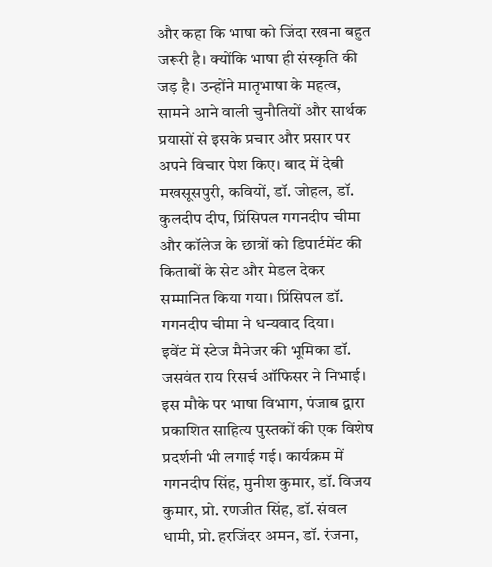और कहा कि भाषा को जिंदा रखना बहुत जरूरी है। क्योंकि भाषा ही संस्कृति की जड़ है। उन्होंने मातृभाषा के महत्व, सामने आने वाली चुनौतियों और सार्थक प्रयासों से इसके प्रचार और प्रसार पर अपने विचार पेश किए। बाद में देबी मखसूसपुरी, कवियों, डॉ. जोहल, डॉ. कुलदीप दीप, प्रिंसिपल गगनदीप चीमा और कॉलेज के छात्रों को डिपार्टमेंट की किताबों के सेट और मेडल देकर सम्मानित किया गया। प्रिंसिपल डॉ. गगनदीप चीमा ने धन्यवाद दिया।
इवेंट में स्टेज मैनेजर की भूमिका डॉ. जसवंत राय रिसर्च ऑफिसर ने निभाई। इस मौके पर भाषा विभाग, पंजाब द्वारा प्रकाशित साहित्य पुस्तकों की एक विशेष प्रदर्शनी भी लगाई गई। कार्यक्रम में गगनदीप सिंह, मुनीश कुमार, डॉ. विजय कुमार, प्रो. रणजीत सिंह, डॉ. संवल धामी, प्रो. हरजिंदर अमन, डॉ. रंजना,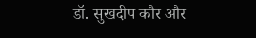डॉ. सुखदीप कौर और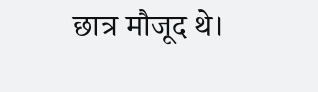छात्र मौजूद थे।